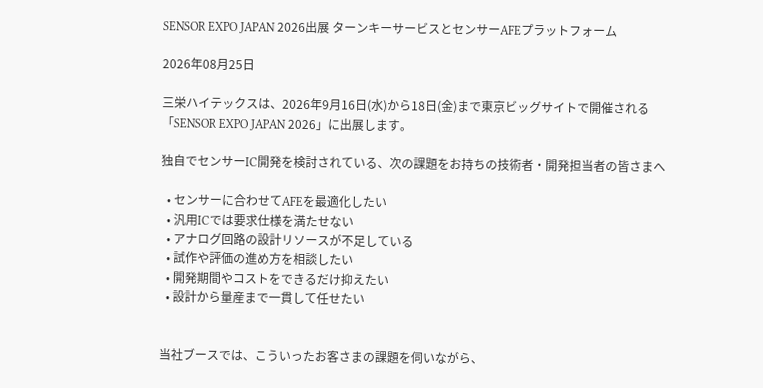SENSOR EXPO JAPAN 2026出展 ターンキーサービスとセンサーAFEプラットフォーム

2026年08月25日

三栄ハイテックスは、2026年9月16日(水)から18日(金)まで東京ビッグサイトで開催される「SENSOR EXPO JAPAN 2026」に出展します。

独自でセンサーIC開発を検討されている、次の課題をお持ちの技術者・開発担当者の皆さまへ

  • センサーに合わせてAFEを最適化したい
  • 汎用ICでは要求仕様を満たせない
  • アナログ回路の設計リソースが不足している
  • 試作や評価の進め方を相談したい
  • 開発期間やコストをできるだけ抑えたい
  • 設計から量産まで一貫して任せたい


当社ブースでは、こういったお客さまの課題を伺いながら、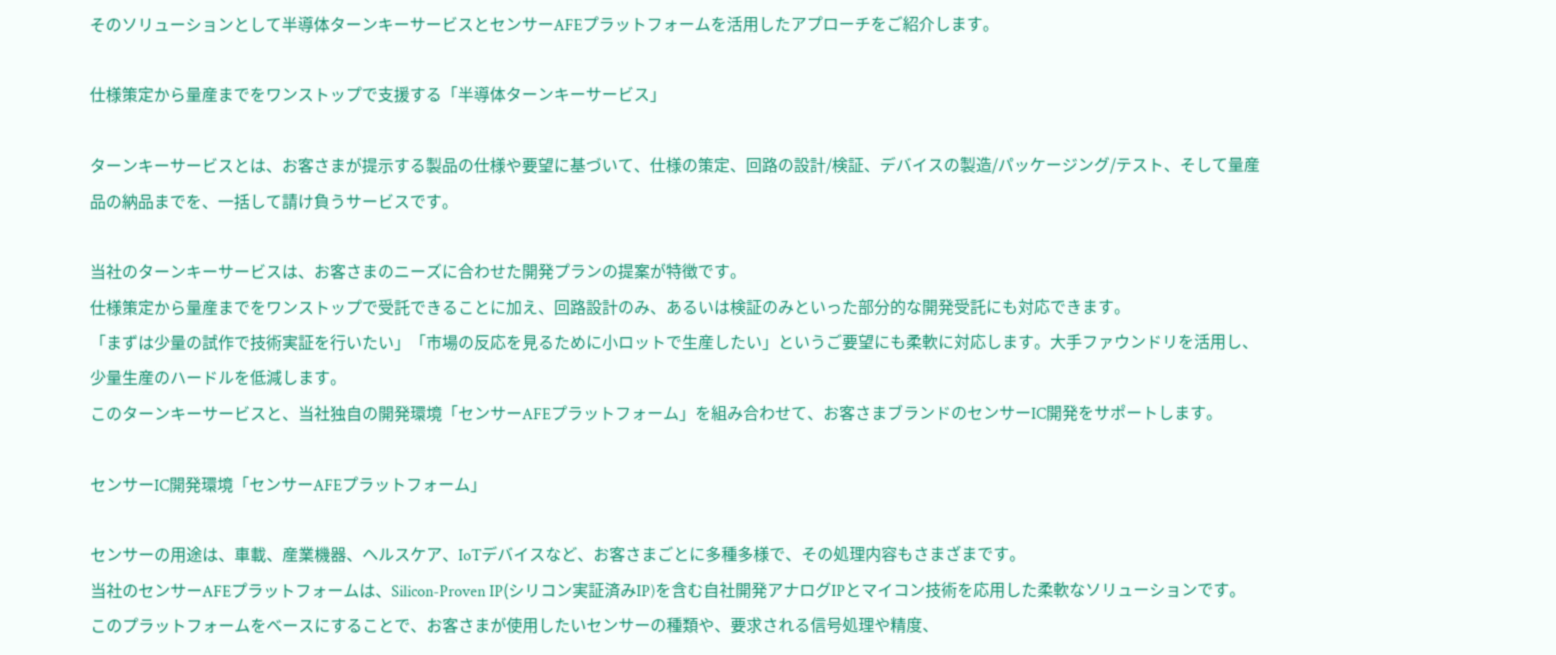そのソリューションとして半導体ターンキーサービスとセンサーAFEプラットフォームを活用したアプローチをご紹介します。

仕様策定から量産までをワンストップで支援する「半導体ターンキーサービス」

ターンキーサービスとは、お客さまが提示する製品の仕様や要望に基づいて、仕様の策定、回路の設計/検証、デバイスの製造/パッケージング/テスト、そして量産品の納品までを、一括して請け負うサービスです。

当社のターンキーサービスは、お客さまのニーズに合わせた開発プランの提案が特徴です。
仕様策定から量産までをワンストップで受託できることに加え、回路設計のみ、あるいは検証のみといった部分的な開発受託にも対応できます。
「まずは少量の試作で技術実証を行いたい」「市場の反応を見るために小ロットで生産したい」というご要望にも柔軟に対応します。大手ファウンドリを活用し、少量生産のハードルを低減します。
このターンキーサービスと、当社独自の開発環境「センサーAFEプラットフォーム」を組み合わせて、お客さまブランドのセンサーIC開発をサポートします。

センサーIC開発環境「センサーAFEプラットフォーム」

センサーの用途は、車載、産業機器、ヘルスケア、IoTデバイスなど、お客さまごとに多種多様で、その処理内容もさまざまです。
当社のセンサーAFEプラットフォームは、Silicon-Proven IP(シリコン実証済みIP)を含む自社開発アナログIPとマイコン技術を応用した柔軟なソリューションです。このプラットフォームをベースにすることで、お客さまが使用したいセンサーの種類や、要求される信号処理や精度、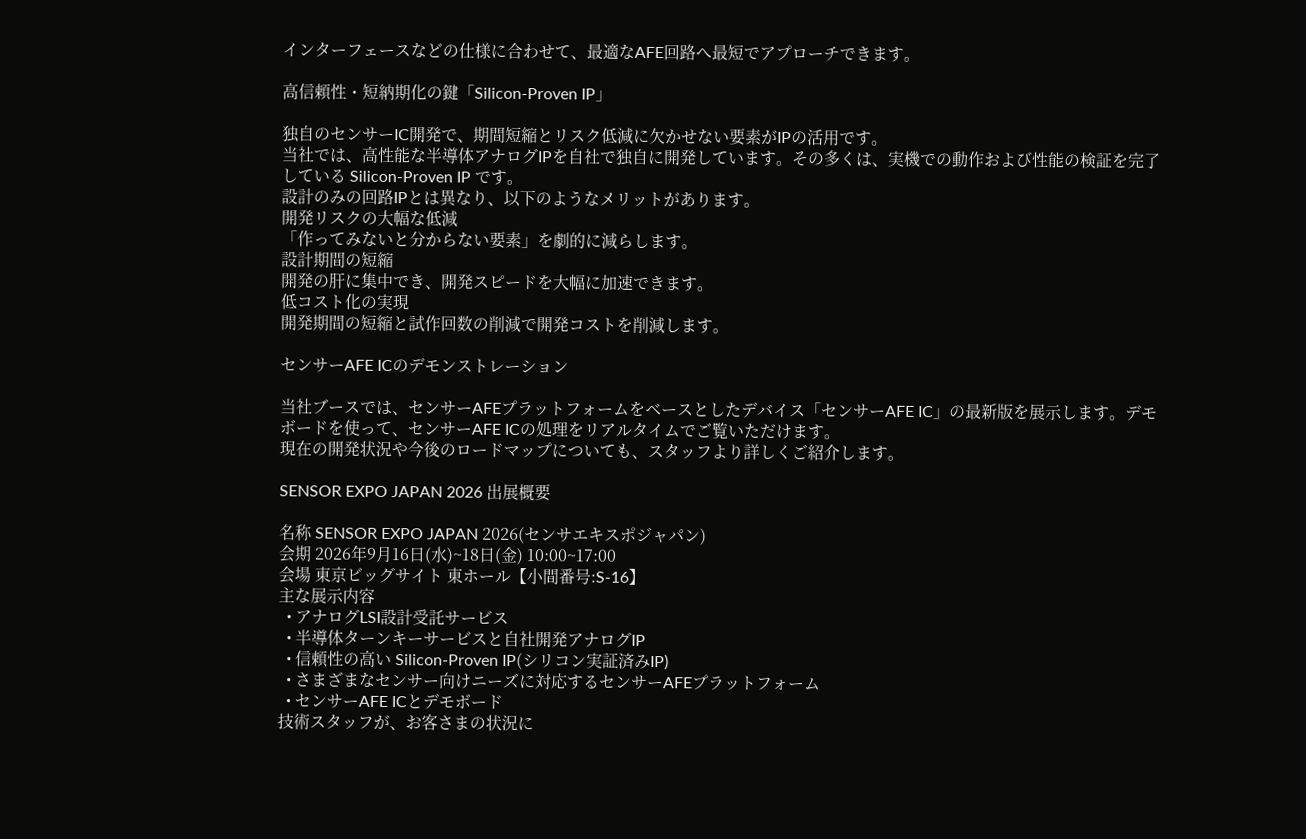インターフェースなどの仕様に合わせて、最適なAFE回路へ最短でアプローチできます。

高信頼性・短納期化の鍵「Silicon-Proven IP」

独自のセンサーIC開発で、期間短縮とリスク低減に欠かせない要素がIPの活用です。
当社では、高性能な半導体アナログIPを自社で独自に開発しています。その多くは、実機での動作および性能の検証を完了している Silicon-Proven IP です。
設計のみの回路IPとは異なり、以下のようなメリットがあります。
開発リスクの大幅な低減
「作ってみないと分からない要素」を劇的に減らします。
設計期間の短縮
開発の肝に集中でき、開発スピードを大幅に加速できます。
低コスト化の実現
開発期間の短縮と試作回数の削減で開発コストを削減します。

センサーAFE ICのデモンストレーション

当社ブースでは、センサーAFEプラットフォームをベースとしたデバイス「センサーAFE IC」の最新版を展示します。デモボードを使って、センサーAFE ICの処理をリアルタイムでご覧いただけます。
現在の開発状況や今後のロードマップについても、スタッフより詳しくご紹介します。

SENSOR EXPO JAPAN 2026 出展概要

名称 SENSOR EXPO JAPAN 2026(センサエキスポジャパン)
会期 2026年9月16日(水)~18日(金) 10:00~17:00
会場 東京ビッグサイト 東ホール【小間番号:S-16】
主な展示内容
  • アナログLSI設計受託サービス
  • 半導体ターンキーサービスと自社開発アナログIP
  • 信頼性の高い Silicon-Proven IP(シリコン実証済みIP)
  • さまざまなセンサー向けニーズに対応するセンサーAFEプラットフォーム
  • センサーAFE ICとデモボード
技術スタッフが、お客さまの状況に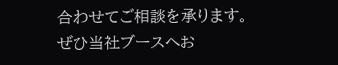合わせてご相談を承ります。
ぜひ当社ブースへお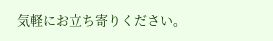気軽にお立ち寄りください。